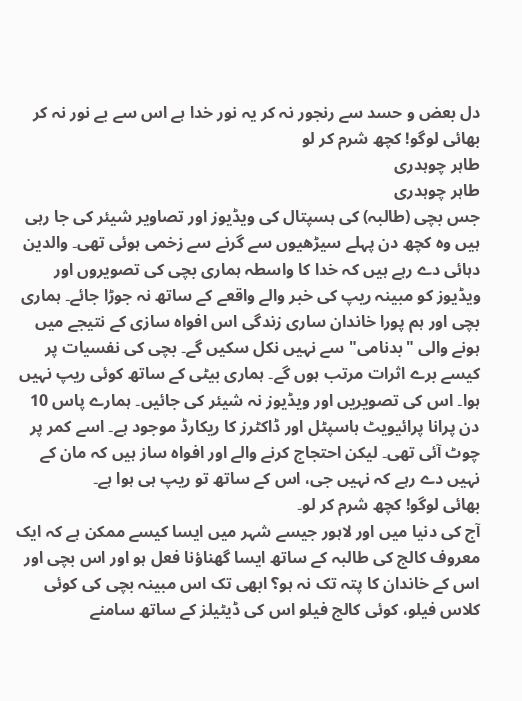دل بعض و حسد سے رنجور نہ کر یہ نور خدا ہے اس سے بے نور نہ کر
بھائی لوگو! کچھ شرم کر لو
طاہر چوہدری
طاہر چوہدری
جس بچی (طالبہ) کی ہسپتال کی ویڈیوز اور تصاویر شیئر کی جا رہی ہیں وہ کچھ دن پہلے سیڑھیوں سے گرنے سے زخمی ہوئی تھی۔ والدین دہائی دے رہے ہیں کہ خدا کا واسطہ ہماری بچی کی تصویروں اور ویڈیوز کو مبینہ ریپ کی خبر والے واقعے کے ساتھ نہ جوڑا جائے۔ ہماری بچی اور ہم پورا خاندان ساری زندگی اس افواہ سازی کے نتیجے میں ہونے والی "بدنامی" سے نہیں نکل سکیں گے۔ بچی کی نفسیات پر کیسے برے اثرات مرتب ہوں گے۔ ہماری بیٹی کے ساتھ کوئی ریپ نہیں ہوا۔ اس کی تصویریں اور ویڈیوز نہ شیئر کی جائیں۔ ہمارے پاس 10 دن پرانا پرائیویٹ ہاسپٹل اور ڈاکٹرز کا ریکارڈ موجود ہے۔ اسے کمر پر چوٹ آئی تھی۔ لیکن احتجاج کرنے والے اور افواہ ساز ہیں کہ مان کے نہیں دے رہے کہ نہیں جی، اس کے ساتھ تو ریپ ہی ہوا ہے۔
بھائی لوگو! کچھ شرم کر لو۔
آج کی دنیا میں اور لاہور جیسے شہر میں ایسا کیسے ممکن ہے کہ ایک معروف کالج کی طالبہ کے ساتھ ایسا گھناؤنا فعل ہو اور اس بچی اور اس کے خاندان کا پتہ تک نہ ہو؟ ابھی تک اس مبینہ بچی کی کوئی کلاس فیلو، کوئی کالج فیلو اس کی ڈیٹیلز کے ساتھ سامنے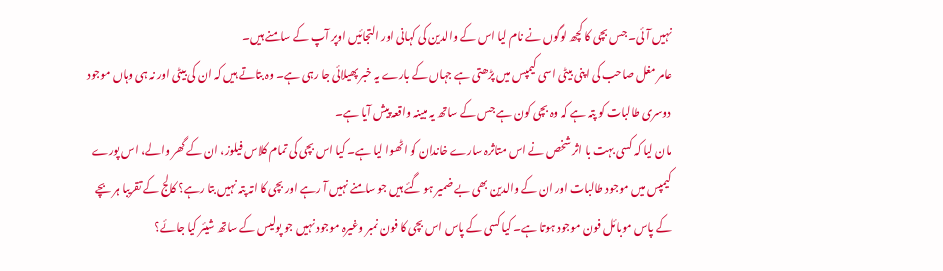نہیں آئی۔ جس بچی کا کچھ لوگوں نے نام لیا اس کے والدین کی کہانی اور التجائیں اوپر آپ کے سامنے ہیں۔
عامر مغل صاحب کی اپنی بیٹی اسی کیمپس میں پڑھتی ہے جہاں کے بارے یہ خبر پھیلائی جا رہی ہے۔ وہ بتاتے ہیں کہ ان کی بیٹی اور نہ ہی وہاں موجود دوسری طالبات کو پتہ ہے کہ وہ بچی کون ہے جس کے ساتھ یہ مبینہ واقعہ پیش آیا ہے۔
مان لیا کہ کسی بہت با اثر شخص نے اس متاثرہ سارے خاندان کو اٹھوا لیا ہے۔ کیا اس بچی کی تمام کلاس فیلوز، ان کے گھر والے، اس پورے کیمپس میں موجود طالبات اور ان کے والدین بھی بے ضمیر ہو گئے ہیں جو سامنے نہیں آ رہے اور بچی کا اتہ پتہ نہیں بتا رہے؟ کالج کے تقریبا ہر بچے کے پاس موبائل فون موجود ہوتا ہے۔ کیا کسی کے پاس اس بچی کا فون نمبر وغیرہ موجود نہیں جو پولیس کے ساتھ شیئر کیا جائے؟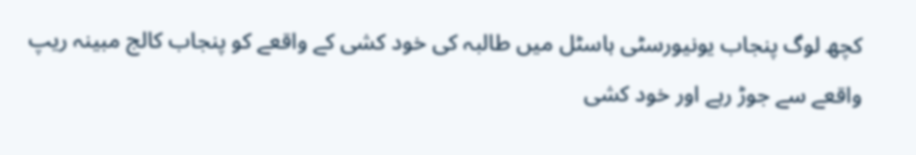کچھ لوگ پنجاب یونیورسٹی ہاسٹل میں طالبہ کی خود کشی کے واقعے کو پنجاب کالج مبینہ ریپ واقعے سے جوڑ رہے اور خود کشی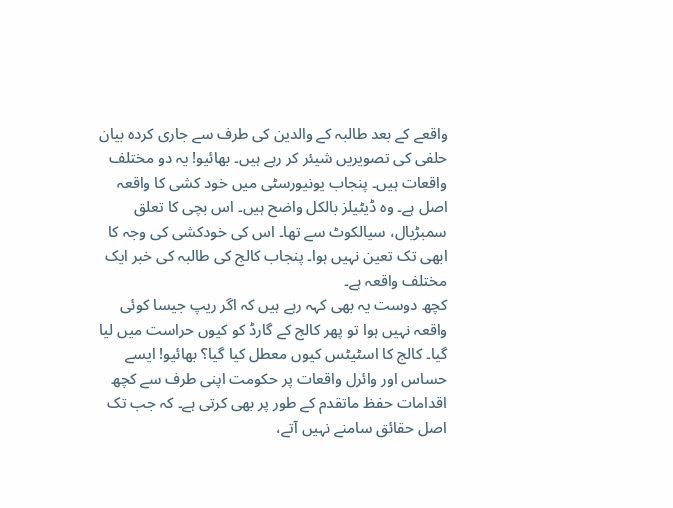واقعے کے بعد طالبہ کے والدین کی طرف سے جاری کردہ بیان حلفی کی تصویریں شیئر کر رہے ہیں۔ بھائیو! یہ دو مختلف واقعات ہیں۔ پنجاب یونیورسٹی میں خود کشی کا واقعہ اصل ہے۔ وہ ڈیٹیلز بالکل واضح ہیں۔ اس بچی کا تعلق سمبڑیال، سیالکوٹ سے تھا۔ اس کی خودکشی کی وجہ کا ابھی تک تعین نہیں ہوا۔ پنجاب کالج کی طالبہ کی خبر ایک مختلف واقعہ ہے۔
کچھ دوست یہ بھی کہہ رہے ہیں کہ اگر ریپ جیسا کوئی واقعہ نہیں ہوا تو پھر کالج کے گارڈ کو کیوں حراست میں لیا گیا۔ کالج کا اسٹیٹس کیوں معطل کیا گیا؟ بھائیو! ایسے حساس اور وائرل واقعات پر حکومت اپنی طرف سے کچھ اقدامات حفظ ماتقدم کے طور پر بھی کرتی ہے۔ کہ جب تک اصل حقائق سامنے نہیں آتے،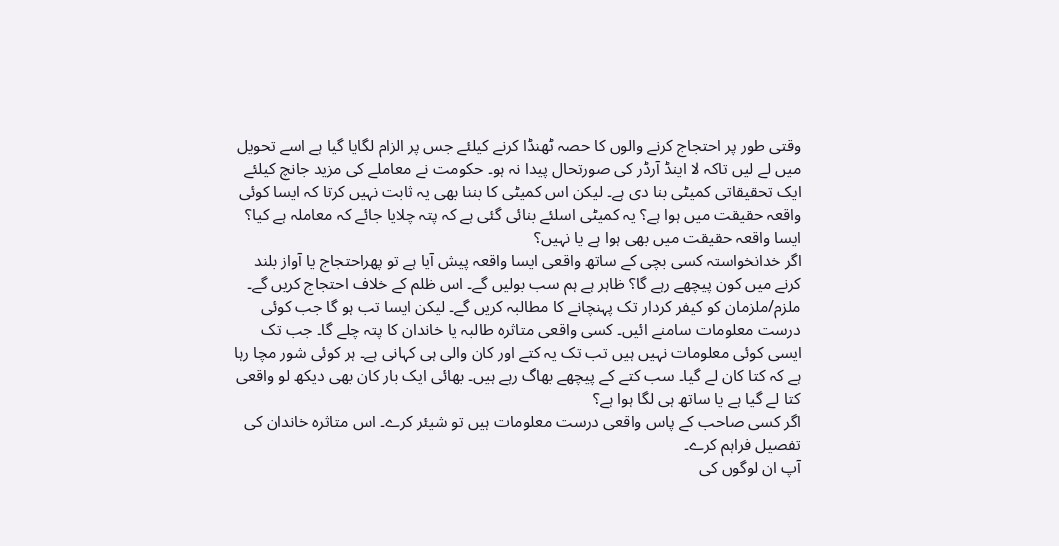وقتی طور پر احتجاج کرنے والوں کا حصہ ٹھنڈا کرنے کیلئے جس پر الزام لگایا گیا ہے اسے تحویل میں لے لیں تاکہ لا اینڈ آرڈر کی صورتحال پیدا نہ ہو۔ حکومت نے معاملے کی مزید جانچ کیلئے ایک تحقیقاتی کمیٹی بنا دی ہے۔ لیکن اس کمیٹی کا بننا بھی یہ ثابت نہیں کرتا کہ ایسا کوئی واقعہ حقیقت میں ہوا ہے؟ یہ کمیٹی اسلئے بنائی گئی ہے کہ پتہ چلایا جائے کہ معاملہ ہے کیا؟ ایسا واقعہ حقیقت میں بھی ہوا ہے یا نہیں؟
اگر خدانخواستہ کسی بچی کے ساتھ واقعی ایسا واقعہ پیش آیا ہے تو پھراحتجاج یا آواز بلند کرنے میں کون پیچھے رہے گا؟ ظاہر ہے ہم سب بولیں گے۔ اس ظلم کے خلاف احتجاج کریں گے۔ ملزم/ملزمان کو کیفر کردار تک پہنچانے کا مطالبہ کریں گے۔ لیکن ایسا تب ہو گا جب کوئی درست معلومات سامنے ائیں۔ کسی واقعی متاثرہ طالبہ یا خاندان کا پتہ چلے گا۔ جب تک ایسی کوئی معلومات نہیں ہیں تب تک یہ کتے اور کان والی ہی کہانی ہے۔ ہر کوئی شور مچا رہا ہے کہ کتا کان لے گیا۔ سب کتے کے پیچھے بھاگ رہے ہیں۔ بھائی ایک بار کان بھی دیکھ لو واقعی کتا لے گیا ہے یا ساتھ ہی لگا ہوا ہے؟
اگر کسی صاحب کے پاس واقعی درست معلومات ہیں تو شیئر کرے۔ اس متاثرہ خاندان کی تفصیل فراہم کرے۔
آپ ان لوگوں کی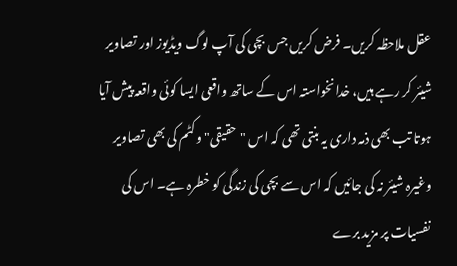عقل ملاحظہ کریں۔ فرض کریں جس بچی کی آپ لوگ ویڈیوز اور تصاویر شیئر کر رہے ہیں، خدانخواستہ اس کے ساتھ واقعی ایسا کوئی واقعہ پیش آیا ہوتا تب بھی ذمہ داری یہ بنتی تھی کہ اس "حقیقی" وکٹم کی بھی تصاویر وغیرہ شیئر نہ کی جائیں کہ اس سے بچی کی زندگی کو خطرہ ہے۔ اس کی نفسیات پر مزید برے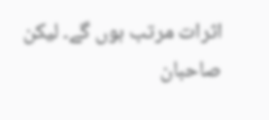اثرات مرتب ہوں گے۔ لیکن صاحبان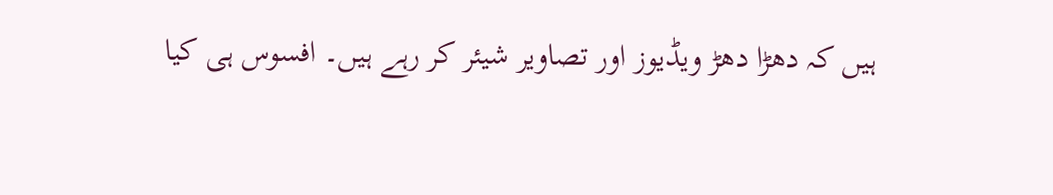ہیں کہ دھڑا دھڑ ویڈیوز اور تصاویر شیئر کر رہے ہیں۔ افسوس ہی کیا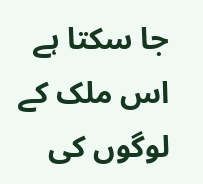جا سکتا ہے اس ملک کے لوگوں کی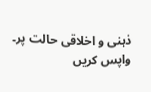ذہنی و اخلاقی حالت پر۔
واپس کریں